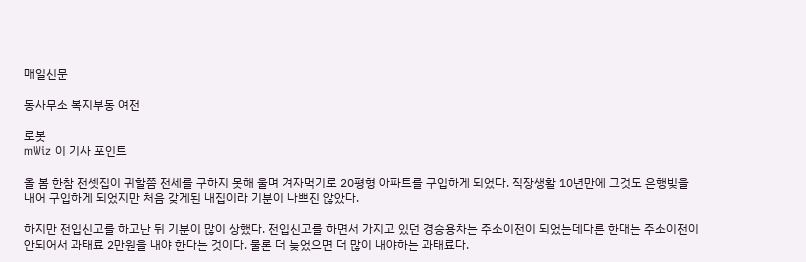매일신문

동사무소 복지부동 여전

로봇
mWiz 이 기사 포인트

올 봄 한참 전셋집이 귀할쯤 전세를 구하지 못해 울며 겨자먹기로 20평형 아파트를 구입하게 되었다. 직장생활 10년만에 그것도 은행빚을 내어 구입하게 되었지만 처음 갖게된 내집이라 기분이 나쁘진 않았다.

하지만 전입신고를 하고난 뒤 기분이 많이 상했다. 전입신고를 하면서 가지고 있던 경승용차는 주소이전이 되었는데다른 한대는 주소이전이 안되어서 과태료 2만원을 내야 한다는 것이다. 물론 더 늦었으면 더 많이 내야하는 과태료다.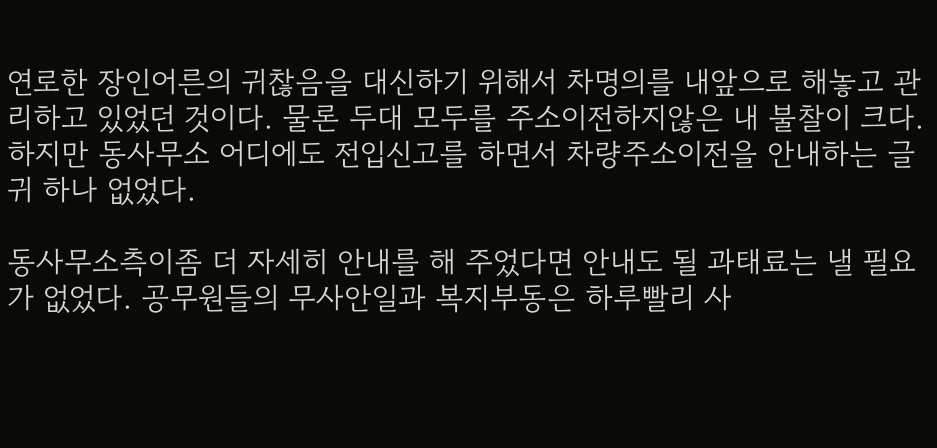연로한 장인어른의 귀찮음을 대신하기 위해서 차명의를 내앞으로 해놓고 관리하고 있었던 것이다. 물론 두대 모두를 주소이전하지않은 내 불찰이 크다. 하지만 동사무소 어디에도 전입신고를 하면서 차량주소이전을 안내하는 글귀 하나 없었다.

동사무소측이좀 더 자세히 안내를 해 주었다면 안내도 될 과태료는 낼 필요가 없었다. 공무원들의 무사안일과 복지부동은 하루빨리 사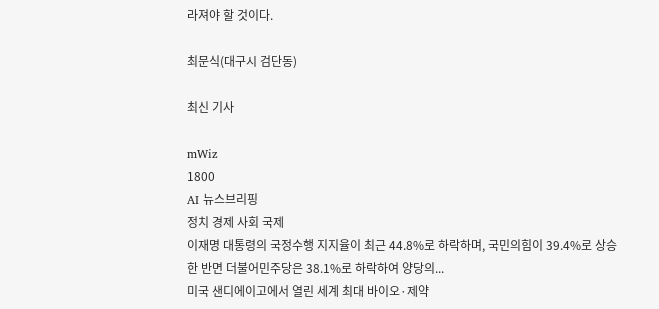라져야 할 것이다.

최문식(대구시 검단동)

최신 기사

mWiz
1800
AI 뉴스브리핑
정치 경제 사회 국제
이재명 대통령의 국정수행 지지율이 최근 44.8%로 하락하며, 국민의힘이 39.4%로 상승한 반면 더불어민주당은 38.1%로 하락하여 양당의...
미국 샌디에이고에서 열린 세계 최대 바이오·제약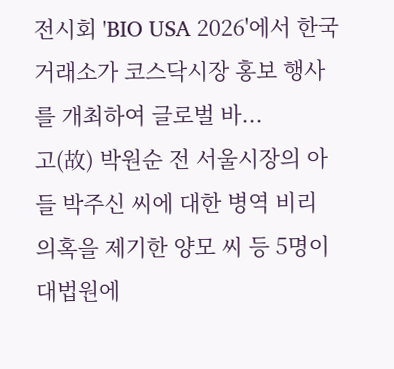전시회 'BIO USA 2026'에서 한국거래소가 코스닥시장 홍보 행사를 개최하여 글로벌 바...
고(故) 박원순 전 서울시장의 아들 박주신 씨에 대한 병역 비리 의혹을 제기한 양모 씨 등 5명이 대법원에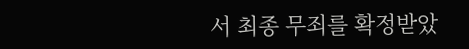서 최종 무죄를 확정받았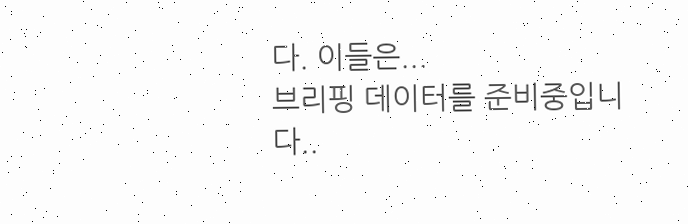다. 이들은...
브리핑 데이터를 준비중입니다..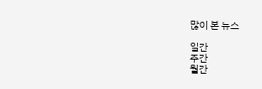많이 본 뉴스

일간
주간
월간